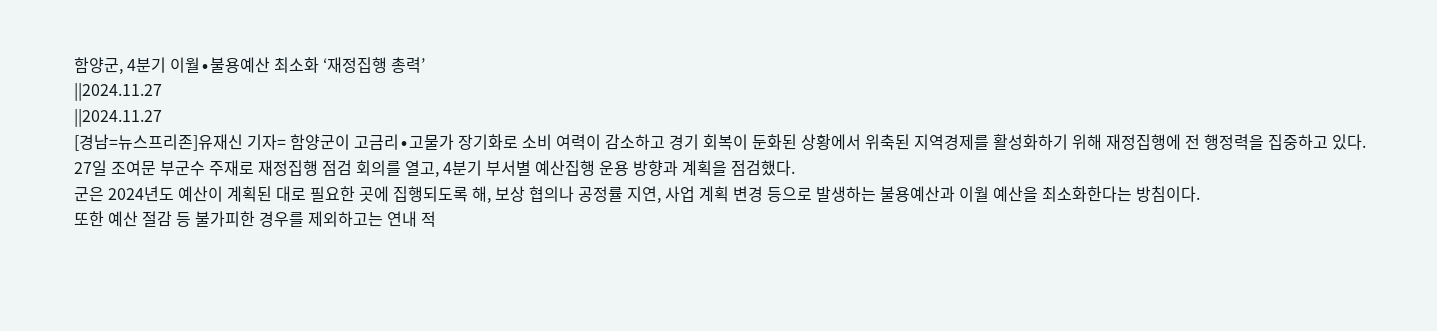함양군, 4분기 이월∙불용예산 최소화 ‘재정집행 총력’
||2024.11.27
||2024.11.27
[경남=뉴스프리존]유재신 기자= 함양군이 고금리∙고물가 장기화로 소비 여력이 감소하고 경기 회복이 둔화된 상황에서 위축된 지역경제를 활성화하기 위해 재정집행에 전 행정력을 집중하고 있다.
27일 조여문 부군수 주재로 재정집행 점검 회의를 열고, 4분기 부서별 예산집행 운용 방향과 계획을 점검했다.
군은 2024년도 예산이 계획된 대로 필요한 곳에 집행되도록 해, 보상 협의나 공정률 지연, 사업 계획 변경 등으로 발생하는 불용예산과 이월 예산을 최소화한다는 방침이다.
또한 예산 절감 등 불가피한 경우를 제외하고는 연내 적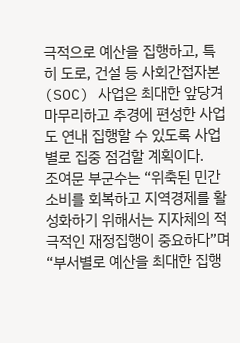극적으로 예산을 집행하고, 특히 도로, 건설 등 사회간접자본(SOC) 사업은 최대한 앞당겨 마무리하고 추경에 편성한 사업도 연내 집행할 수 있도록 사업별로 집중 점검할 계획이다.
조여문 부군수는 “위축된 민간 소비를 회복하고 지역경제를 활성화하기 위해서는 지자체의 적극적인 재정집행이 중요하다”며 “부서별로 예산을 최대한 집행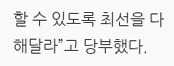할 수 있도록 최선을 다해달라”고 당부했다.